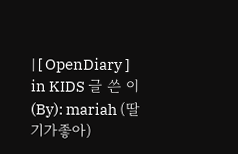| [ OpenDiary ] in KIDS 글 쓴 이(By): mariah (딸기가좋아)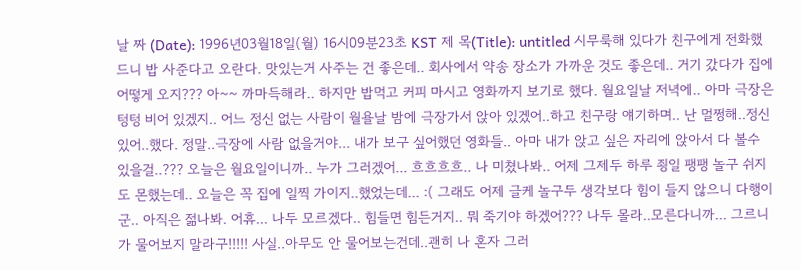날 짜 (Date): 1996년03월18일(월) 16시09분23초 KST 제 목(Title): untitled 시무룩해 있다가 친구에게 전화했드니 밥 사준다고 오란다. 맛있는거 사주는 건 좋은데.. 회사에서 약송 장소가 가까운 것도 좋은데.. 거기 갔다가 집에 어떻게 오지??? 아~~ 까마득해라.. 하지만 밥먹고 커피 마시고 영화까지 보기로 했다. 월요일날 저녁에.. 아마 극장은 텅텅 비어 있겠지.. 어느 정신 없는 사람이 월욜날 밤에 극장가서 앉아 있겠어..하고 친구랑 얘기하며.. 난 멀쩡해..정신있어..했다. 정말..극장에 사람 없을거야... 내가 보구 싶어했던 영화들.. 아마 내가 앉고 싶은 자리에 앉아서 다 볼수 있을걸..??? 오늘은 월요일이니까.. 누가 그러겠어... 흐흐흐흐.. 나 미쳤나봐.. 어제 그제두 하루 죙일 팽팽 놀구 쉬지도 몬했는데.. 오늘은 꼭 집에 일찍 가이지..했었는데... :( 그래도 어제 글케 놀구두 생각보다 힘이 들지 않으니 다행이군.. 아직은 젊나봐. 어휴... 나두 모르겠다.. 힘들면 힘든거지.. 뭐 죽기야 하겠어??? 나두 몰라..모른다니까... 그르니가 물어보지 말라구!!!!! 사실..아무도 안 물어보는건데..괜히 나 혼자 그러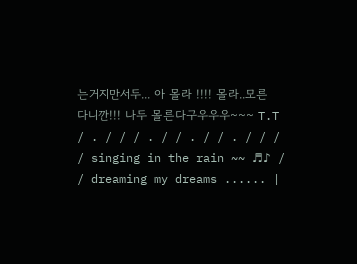는거지만서두... 아 몰라 !!!! 몰라..모른다니깐!!! 나두 몰른다구우우우~~~ T.T / . / / / . / / . / / . / / / / singing in the rain ~~ ♬♪ / / dreaming my dreams ...... |